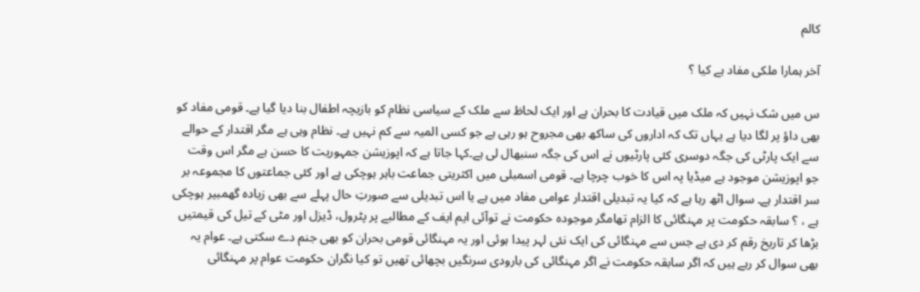کالم

آخر ہمارا ملکی مفاد ہے کیا ؟

س میں شک نہیں کہ ملک میں قیادت کا بحران ہے اور ایک لحاظ سے ملک کے سیاسی نظام کو بازیچہ اطفال بنا دیا گیا ہے۔ قومی مفاد کو بھی داؤ پر لگا دیا ہے یہاں تک کہ اداروں کی ساکھ بھی مجروح ہو رہی ہے جو کسی المیہ سے کم نہیں ہے۔ نظام وہی ہے مگر اقتدار کے حوالے سے ایک پارٹی کی جگہ دوسری کئی پارٹیوں نے اس کی جگہ سنبھال لی ہے۔کہا جاتا ہے کہ اپوزیشن جمہوریت کا حسن ہے مگر اس وقت جو اپوزیشن موجود ہے میڈیا پہ اس کا خوب چرچا ہے۔ قومی اسمبلی میں اکثریتی جماعت باہر ہوچکی ہے اور کئی جماعتوں کا مجموعہ بر سر اقتدار ہے۔ سوال اٹھ رہا ہے کہ کیا یہ تبدیلی اقتدار عوامی مفاد میں ہے یا اس تبدیلی سے صورتِ حال پہلے سے بھی زیادہ گھمبیر ہوچکی ہے ، ؟ سابقہ حکومت پر مہنگائی کا الزام تھامگر موجودہ حکومت نے توآئی ایم ایف کے مطالبے پر پٹرول، ڈیزل اور مٹی کے تیل کی قیمتیں بڑھا کر تاریخ رقم کر دی ہے جس سے مہنگائی کی ایک نئی لہر پیدا ہوئی اور یہ مہنگائی قومی بحران کو بھی جنم دے سکتی ہے۔ عوام یہ بھی سوال کر رہے ہیں کہ اگر سابقہ حکومت نے اگر مہنگائی کی بارودی سرنگیں بچھائی تھیں تو کیا نگران حکومت عوام پر مہنگائی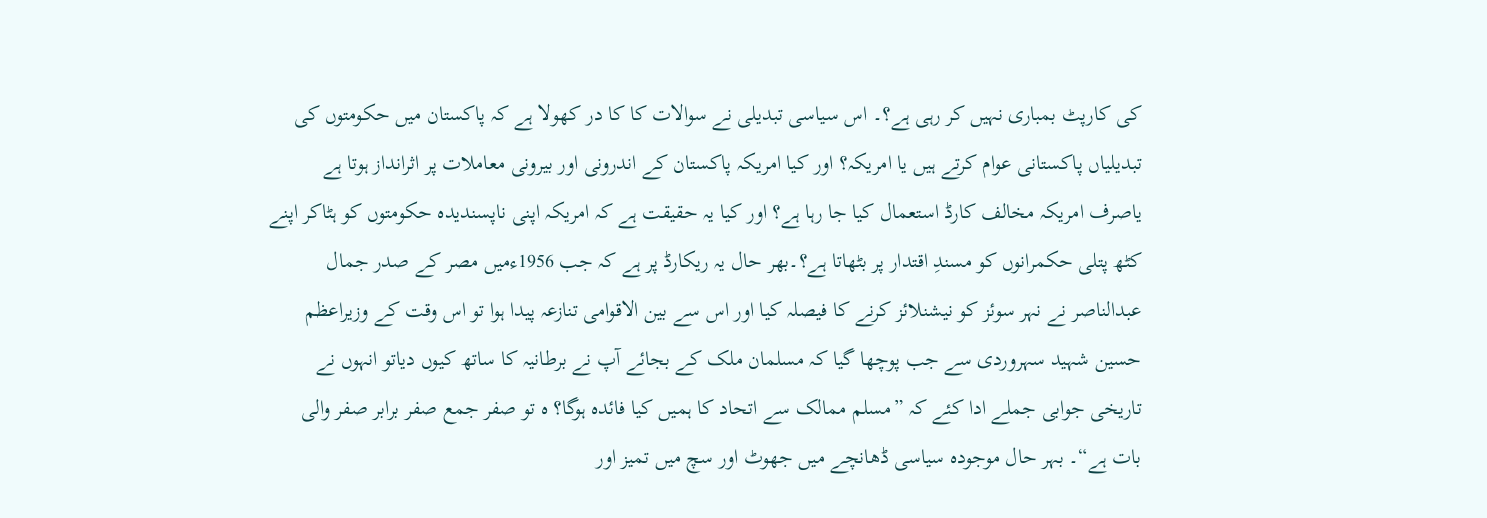کی کارپٹ بمباری نہیں کر رہی ہے؟۔ اس سیاسی تبدیلی نے سوالات کا کا در کھولا ہے کہ پاکستان میں حکومتوں کی تبدیلیاں پاکستانی عوام کرتے ہیں یا امریکہ؟ اور کیا امریکہ پاکستان کے اندرونی اور بیرونی معاملات پر اثرانداز ہوتا ہے یاصرف امریکہ مخالف کارڈ استعمال کیا جا رہا ہے؟ اور کیا یہ حقیقت ہے کہ امریکہ اپنی ناپسندیدہ حکومتوں کو ہٹاکر اپنے کٹھ پتلی حکمرانوں کو مسندِ اقتدار پر بٹھاتا ہے؟۔بھر حال یہ ریکارڈ پر ہے کہ جب 1956ءمیں مصر کے صدر جمال عبدالناصر نے نہر سوئز کو نیشنلائز کرنے کا فیصلہ کیا اور اس سے بین الاقوامی تنازعہ پیدا ہوا تو اس وقت کے وزیراعظم حسین شہید سہروردی سے جب پوچھا گیا کہ مسلمان ملک کے بجائے آپ نے برطانیہ کا ساتھ کیوں دیاتو انہوں نے تاریخی جوابی جملے ادا کئے کہ ”مسلم ممالک سے اتحاد کا ہمیں کیا فائدہ ہوگا؟ ہ تو صفر جمع صفر برابر صفر والی بات ہے“۔ بہر حال موجودہ سیاسی ڈھانچے میں جھوٹ اور سچ میں تمیز اور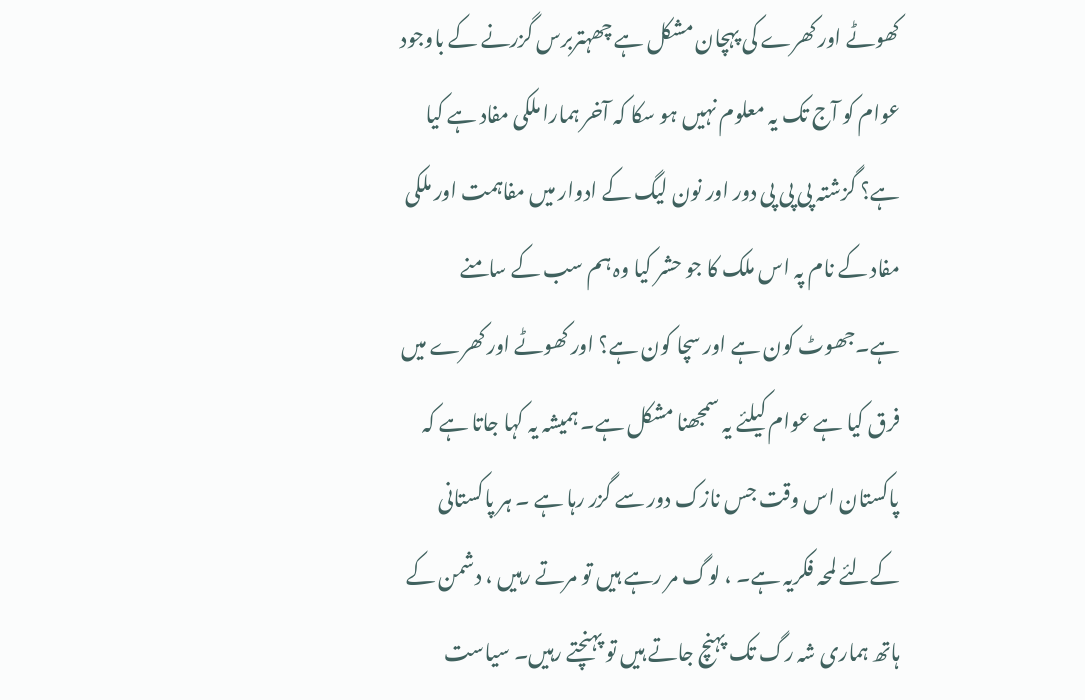کھوٹے اور کھرے کی پہچان مشکل ہے چھہتربرس گزرنے کے باوجود عوام کو آج تک یہ معلوم نہیں ہو سکا کہ آخر ہمارا ملکی مفاد ہے کیا ہے؟ گزشتہ پی پی پی دور اور نون لیگ کے ادوار میں مفاہمت اور ملکی مفاد کے نام پہ اس ملک کا جو حشر کیا وہ ہم سب کے سامنے ہے۔جھوٹ کون ہے اور سچا کون ہے؟ اور کھوٹے اور کھرے میں فرق کیا ہے عوام کیلئے یہ سمجھنا مشکل ہے۔ ہمیشہ یہ کہا جاتا ہے کہ پاکستان اس وقت جس نازک دور سے گزر رہا ہے ۔ ہر پاکستانی کےلئے لمحہ فکریہ ہے۔ ، لوگ مر رہے ہیں تو مرتے رہیں ، دشمن کے ہاتھ ہماری شہ رگ تک پہنچ جاتے ہیں تو پہنچتے رہیں۔ سیاست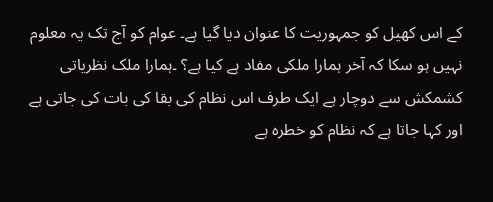کے اس کھیل کو جمہوریت کا عنوان دیا گیا ہے۔ عوام کو آج تک یہ معلوم نہیں ہو سکا کہ آخر ہمارا ملکی مفاد ہے کیا ہے؟ ۔ہمارا ملک نظریاتی کشمکش سے دوچار ہے ایک طرف اس نظام کی بقا کی بات کی جاتی ہے اور کہا جاتا ہے کہ نظام کو خطرہ ہے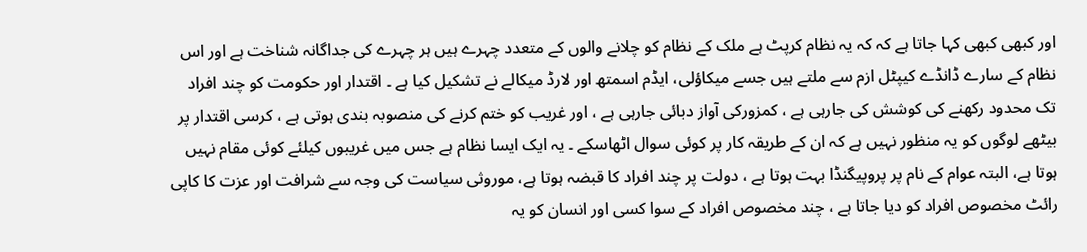اور کبھی کبھی کہا جاتا ہے کہ کہ یہ نظام کرپٹ ہے ملک کے نظام کو چلانے والوں کے متعدد چہرے ہیں ہر چہرے کی جداگانہ شناخت ہے اور اس نظام کے سارے ڈانڈے کیپٹل ازم سے ملتے ہیں جسے میکاؤلی، ایڈم اسمتھ اور لارڈ میکالے نے تشکیل کیا ہے ۔ اقتدار اور حکومت کو چند افراد تک محدود رکھنے کی کوشش کی جارہی ہے ، کمزورکی آواز دبائی جارہی ہے ، اور غریب کو ختم کرنے کی منصوبہ بندی ہوتی ہے ، کرسی اقتدار پر بیٹھے لوگوں کو یہ منظور نہیں ہے کہ ان کے طریقہ کار پر کوئی سوال اٹھاسکے ۔ یہ ایک ایسا نظام ہے جس میں غریبوں کیلئے کوئی مقام نہیں ہوتا ہے، البتہ عوام کے نام پر پروپیگنڈا بہت ہوتا ہے ، دولت پر چند افراد کا قبضہ ہوتا ہے، موروثی سیاست کی وجہ سے شرافت اور عزت کا کاپی رائٹ مخصوص افراد کو دیا جاتا ہے ، چند مخصوص افراد کے سوا کسی اور انسان کو یہ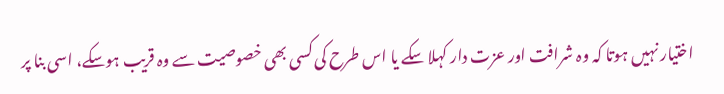اختیار نہیں ہوتا کہ وہ شرافت اور عزت دار کہلا سکے یا اس طرح کی کسی بھی خصوصیت سے وہ قریب ہوسکے، اسی بنا پر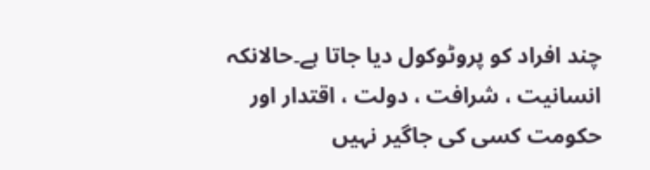چند افراد کو پروٹوکول دیا جاتا ہے۔حالانکہ انسانیت ، شرافت ، دولت ، اقتدار اور حکومت کسی کی جاگیر نہیں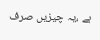ہے ،یہ چیزیں صرف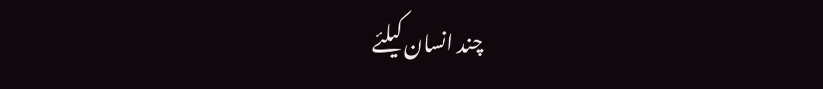چند انسان کیلئے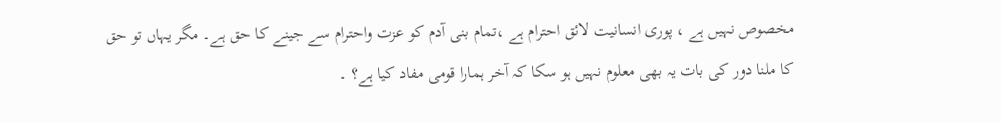مخصوص نہیں ہے ، پوری انسانیت لائق احترام ہے ،تمام بنی آدم کو عزت واحترام سے جینے کا حق ہے۔ مگر یہاں تو حق کا ملنا دور کی بات یہ بھی معلوم نہیں ہو سکا کہ آخر ہمارا قومی مفاد کیا ہے؟ ۔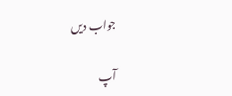جواب دیں

آپ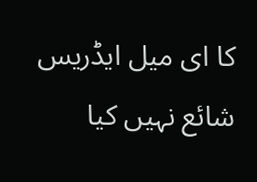کا ای میل ایڈریس شائع نہیں کیا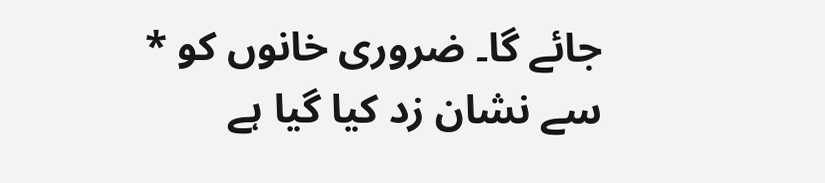جائے گا۔ ضروری خانوں کو * سے نشان زد کیا گیا ہے